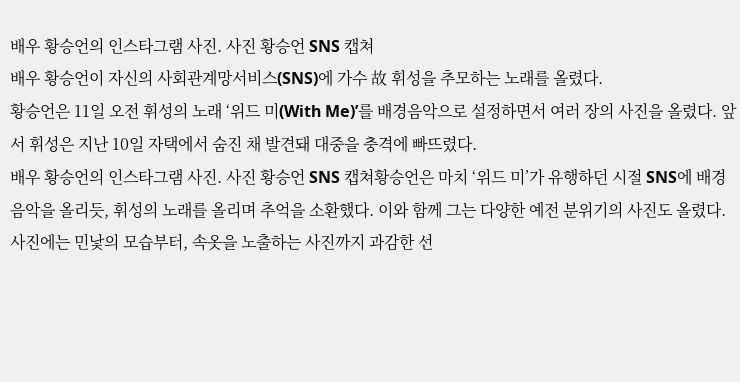배우 황승언의 인스타그램 사진. 사진 황승언 SNS 캡쳐
배우 황승언이 자신의 사회관계망서비스(SNS)에 가수 故 휘성을 추모하는 노래를 올렸다.
황승언은 11일 오전 휘성의 노래 ‘위드 미(With Me)’를 배경음악으로 설정하면서 여러 장의 사진을 올렸다. 앞서 휘성은 지난 10일 자택에서 숨진 채 발견돼 대중을 충격에 빠뜨렸다.
배우 황승언의 인스타그램 사진. 사진 황승언 SNS 캡쳐황승언은 마치 ‘위드 미’가 유행하던 시절 SNS에 배경음악을 올리듯, 휘성의 노래를 올리며 추억을 소환했다. 이와 함께 그는 다양한 예전 분위기의 사진도 올렸다.
사진에는 민낯의 모습부터, 속옷을 노출하는 사진까지 과감한 선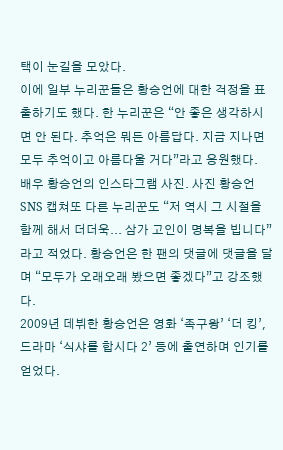택이 눈길을 모았다.
이에 일부 누리꾼들은 황승언에 대한 걱정을 표출하기도 했다. 한 누리꾼은 “안 좋은 생각하시면 안 된다. 추억은 뭐든 아름답다. 지금 지나면 모두 추억이고 아름다울 거다”라고 응원했다.
배우 황승언의 인스타그램 사진. 사진 황승언 SNS 캡쳐또 다른 누리꾼도 “저 역시 그 시절을 함께 해서 더더욱... 삼가 고인이 명복을 빕니다”라고 적었다. 황승언은 한 팬의 댓글에 댓글을 달며 “모두가 오래오래 봤으면 좋겠다”고 강조했다.
2009년 데뷔한 황승언은 영화 ‘족구왕’ ‘더 킹’, 드라마 ‘식샤를 합시다 2’ 등에 출연하며 인기를 얻었다.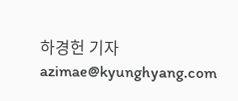하경헌 기자 azimae@kyunghyang.com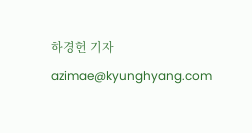하경헌 기자 azimae@kyunghyang.com